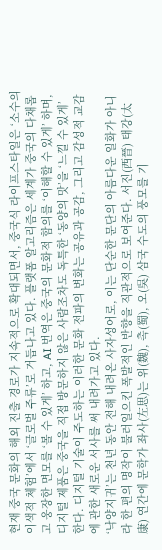현재 중국 문화의 해외 진출 경로가 지속적으로 확대되면서, 중국식 라이프스타일은 ‘소수의 이색적 체험’에서 ‘글로벌 주류’로 거듭나고 있다. 플랫폼 알고리즘은 세계가 중국의 다채롭고 웅장한 면모를 ‘볼 수 있게’ 하고, AI 번역은 중국의 문화적 함의를 ‘이해할 수 있게’ 하며, 디지털 제품은 중국을 직접 방문하지 않은 사람조차도 독특한 ‘동양의 맛’을 ‘느낄 수 있게’ 한다. 디지털 기술이 주도하는 이러한 문화 전파의 변화는 공유과 공감, 그리고 감성적 교감에 관한 새로운 서사를 써 내려가고 있다.
‘낙양지귀’는 천년 동안 전해 내려온 사자성어로, 이는 단순한 문단의 아름다운 일화가 아니라 한 편의 명작이 불러일으킨 폭발적인 반향을 직관적으로 보여준다. 서진(西晉) 태강(太康) 연간에 문학가 좌사(左思)는 위(魏), 촉(蜀), 오(吳) 삼국 수도의 풍모를 기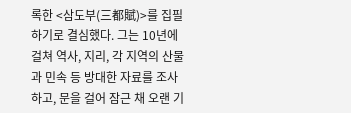록한 <삼도부(三都賦)>를 집필하기로 결심했다. 그는 10년에 걸쳐 역사, 지리, 각 지역의 산물과 민속 등 방대한 자료를 조사하고, 문을 걸어 잠근 채 오랜 기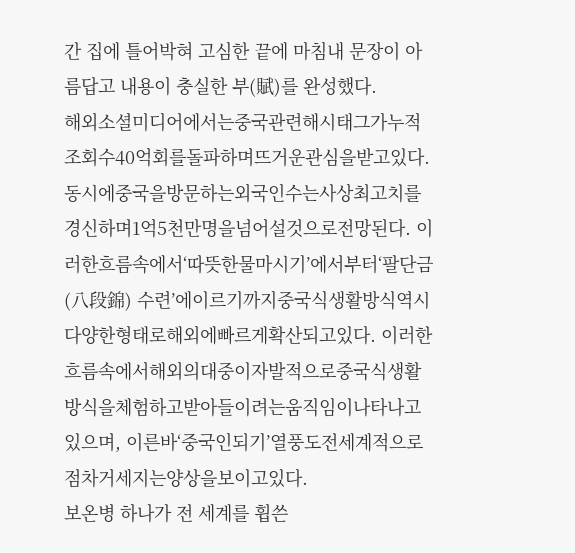간 집에 틀어박혀 고심한 끝에 마침내 문장이 아름답고 내용이 충실한 부(賦)를 완성했다.
해외소셜미디어에서는중국관련해시태그가누적조회수40억회를돌파하며뜨거운관심을받고있다. 동시에중국을방문하는외국인수는사상최고치를경신하며1억5천만명을넘어설것으로전망된다. 이러한흐름속에서‘따뜻한물마시기’에서부터‘팔단금(八段錦) 수련’에이르기까지중국식생활방식역시다양한형태로해외에빠르게확산되고있다. 이러한흐름속에서해외의대중이자발적으로중국식생활방식을체험하고받아들이려는움직임이나타나고있으며, 이른바‘중국인되기’열풍도전세계적으로점차거세지는양상을보이고있다.
보온병 하나가 전 세계를 휩쓴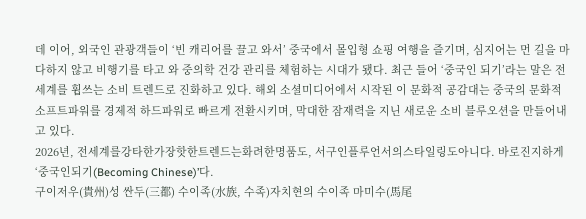데 이어, 외국인 관광객들이 ‘빈 캐리어를 끌고 와서’ 중국에서 몰입형 쇼핑 여행을 즐기며, 심지어는 먼 길을 마다하지 않고 비행기를 타고 와 중의학 건강 관리를 체험하는 시대가 됐다. 최근 들어 ‘중국인 되기’라는 말은 전 세계를 휩쓰는 소비 트렌드로 진화하고 있다. 해외 소셜미디어에서 시작된 이 문화적 공감대는 중국의 문화적 소프트파워를 경제적 하드파워로 빠르게 전환시키며, 막대한 잠재력을 지닌 새로운 소비 블루오션을 만들어내고 있다.
2026년, 전세계를강타한가장핫한트렌드는화려한명품도, 서구인플루언서의스타일링도아니다. 바로진지하게‘중국인되기(Becoming Chinese)’다.
구이저우(貴州)성 싼두(三都) 수이족(水族, 수족)자치현의 수이족 마미수(馬尾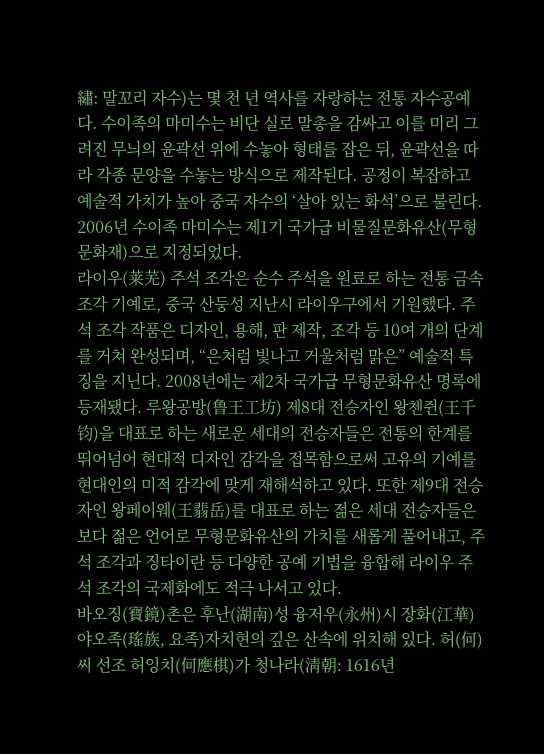繡: 말꼬리 자수)는 몇 천 년 역사를 자랑하는 전통 자수공예다. 수이족의 마미수는 비단 실로 말총을 감싸고 이를 미리 그려진 무늬의 윤곽선 위에 수놓아 형태를 잡은 뒤, 윤곽선을 따라 각종 문양을 수놓는 방식으로 제작된다. 공정이 복잡하고 예술적 가치가 높아 중국 자수의 ‘살아 있는 화석’으로 불린다. 2006년 수이족 마미수는 제1기 국가급 비물질문화유산(무형문화재)으로 지정되었다.
라이우(莱芜) 주석 조각은 순수 주석을 원료로 하는 전통 금속 조각 기예로, 중국 산둥성 지난시 라이우구에서 기원했다. 주석 조각 작품은 디자인, 용해, 판 제작, 조각 등 10여 개의 단계를 거쳐 완성되며, “은처럼 빛나고 거울처럼 맑은” 예술적 특징을 지닌다. 2008년에는 제2차 국가급 무형문화유산 명록에 등재됐다. 루왕공방(鲁王工坊) 제8대 전승자인 왕첸쥔(王千钧)을 대표로 하는 새로운 세대의 전승자들은 전통의 한계를 뛰어넘어 현대적 디자인 감각을 접목함으로써 고유의 기예를 현대인의 미적 감각에 맞게 재해석하고 있다. 또한 제9대 전승자인 왕페이웨(王翡岳)를 대표로 하는 젊은 세대 전승자들은 보다 젊은 언어로 무형문화유산의 가치를 새롭게 풀어내고, 주석 조각과 징타이란 등 다양한 공예 기법을 융합해 라이우 주석 조각의 국제화에도 적극 나서고 있다.
바오징(寶鏡)촌은 후난(湖南)성 융저우(永州)시 장화(江華) 야오족(瑤族, 요족)자치현의 깊은 산속에 위치해 있다. 허(何) 씨 선조 허잉치(何應棋)가 청나라(淸朝: 1616년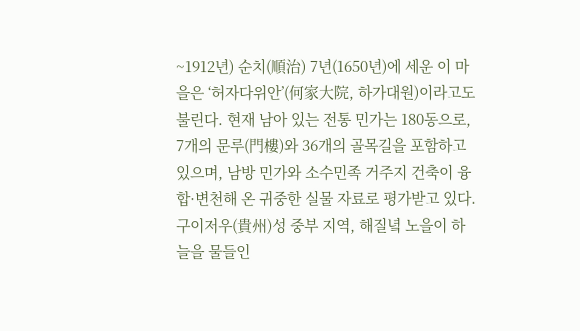~1912년) 순치(順治) 7년(1650년)에 세운 이 마을은 ‘허자다위안’(何家大院, 하가대원)이라고도 불린다. 현재 남아 있는 전통 민가는 180동으로, 7개의 문루(門樓)와 36개의 골목길을 포함하고 있으며, 남방 민가와 소수민족 거주지 건축이 융합·변천해 온 귀중한 실물 자료로 평가받고 있다.
구이저우(貴州)성 중부 지역, 해질녘 노을이 하늘을 물들인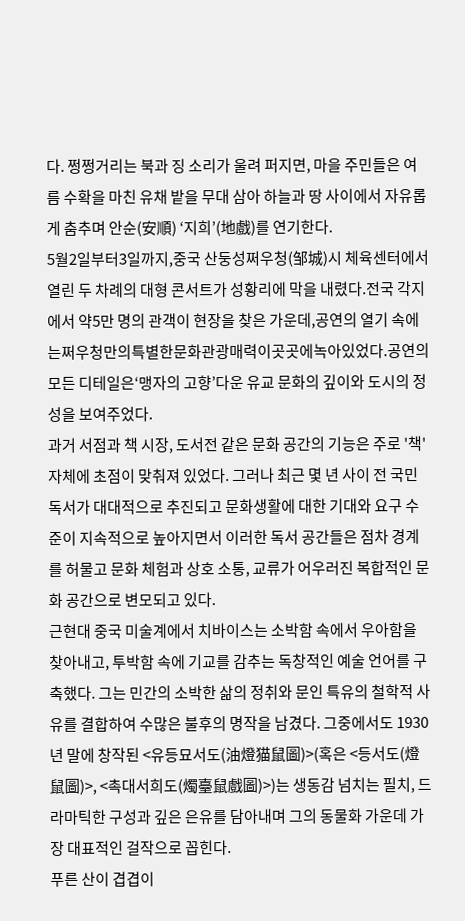다. 쩡쩡거리는 북과 징 소리가 울려 퍼지면, 마을 주민들은 여름 수확을 마친 유채 밭을 무대 삼아 하늘과 땅 사이에서 자유롭게 춤추며 안순(安順) ‘지희’(地戲)를 연기한다.
5월2일부터3일까지,중국 산둥성쩌우청(邹城)시 체육센터에서 열린 두 차례의 대형 콘서트가 성황리에 막을 내렸다.전국 각지에서 약5만 명의 관객이 현장을 찾은 가운데,공연의 열기 속에는쩌우청만의특별한문화관광매력이곳곳에녹아있었다.공연의 모든 디테일은‘맹자의 고향’다운 유교 문화의 깊이와 도시의 정성을 보여주었다.
과거 서점과 책 시장, 도서전 같은 문화 공간의 기능은 주로 '책' 자체에 초점이 맞춰져 있었다. 그러나 최근 몇 년 사이 전 국민 독서가 대대적으로 추진되고 문화생활에 대한 기대와 요구 수준이 지속적으로 높아지면서 이러한 독서 공간들은 점차 경계를 허물고 문화 체험과 상호 소통, 교류가 어우러진 복합적인 문화 공간으로 변모되고 있다.
근현대 중국 미술계에서 치바이스는 소박함 속에서 우아함을 찾아내고, 투박함 속에 기교를 감추는 독창적인 예술 언어를 구축했다. 그는 민간의 소박한 삶의 정취와 문인 특유의 철학적 사유를 결합하여 수많은 불후의 명작을 남겼다. 그중에서도 1930년 말에 창작된 <유등묘서도(油燈猫鼠圖)>(혹은 <등서도(燈鼠圖)>, <촉대서희도(燭臺鼠戲圖)>)는 생동감 넘치는 필치, 드라마틱한 구성과 깊은 은유를 담아내며 그의 동물화 가운데 가장 대표적인 걸작으로 꼽힌다.
푸른 산이 겹겹이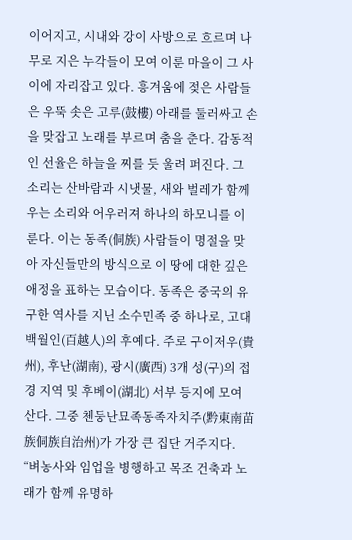이어지고, 시내와 강이 사방으로 흐르며 나무로 지은 누각들이 모여 이룬 마을이 그 사이에 자리잡고 있다. 흥겨움에 젖은 사람들은 우뚝 솟은 고루(鼓樓) 아래를 둘러싸고 손을 맞잡고 노래를 부르며 춤을 춘다. 감동적인 선율은 하늘을 찌를 듯 울려 퍼진다. 그 소리는 산바람과 시냇물, 새와 벌레가 함께 우는 소리와 어우러져 하나의 하모니를 이룬다. 이는 동족(侗族) 사람들이 명절을 맞아 자신들만의 방식으로 이 땅에 대한 깊은 애정을 표하는 모습이다. 동족은 중국의 유구한 역사를 지닌 소수민족 중 하나로, 고대 백월인(百越人)의 후예다. 주로 구이저우(貴州), 후난(湖南), 광시(廣西) 3개 성(구)의 접경 지역 및 후베이(湖北) 서부 등지에 모여 산다. 그중 첸둥난묘족동족자치주(黔東南苗族侗族自治州)가 가장 큰 집단 거주지다. “벼농사와 임업을 병행하고 목조 건축과 노래가 함께 유명하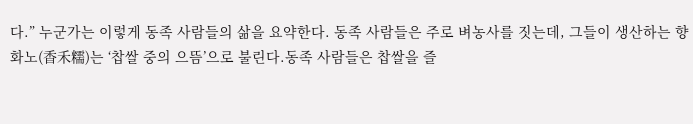다.” 누군가는 이렇게 동족 사람들의 삶을 요약한다. 동족 사람들은 주로 벼농사를 짓는데, 그들이 생산하는 향화노(香禾糯)는 ‘찹쌀 중의 으뜸’으로 불린다.동족 사람들은 찹쌀을 즐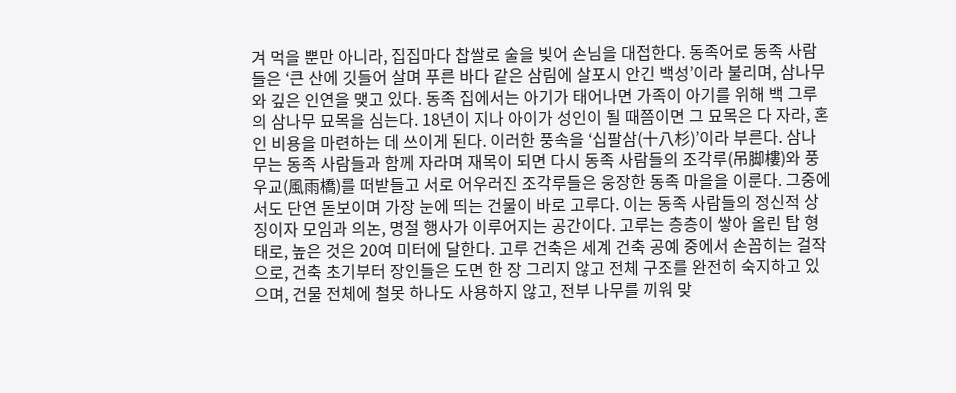겨 먹을 뿐만 아니라, 집집마다 찹쌀로 술을 빚어 손님을 대접한다. 동족어로 동족 사람들은 ‘큰 산에 깃들어 살며 푸른 바다 같은 삼림에 살포시 안긴 백성’이라 불리며, 삼나무와 깊은 인연을 맺고 있다. 동족 집에서는 아기가 태어나면 가족이 아기를 위해 백 그루의 삼나무 묘목을 심는다. 18년이 지나 아이가 성인이 될 때쯤이면 그 묘목은 다 자라, 혼인 비용을 마련하는 데 쓰이게 된다. 이러한 풍속을 ‘십팔삼(十八杉)’이라 부른다. 삼나무는 동족 사람들과 함께 자라며 재목이 되면 다시 동족 사람들의 조각루(吊脚樓)와 풍우교(風雨橋)를 떠받들고 서로 어우러진 조각루들은 웅장한 동족 마을을 이룬다. 그중에서도 단연 돋보이며 가장 눈에 띄는 건물이 바로 고루다. 이는 동족 사람들의 정신적 상징이자 모임과 의논, 명절 행사가 이루어지는 공간이다. 고루는 층층이 쌓아 올린 탑 형태로, 높은 것은 20여 미터에 달한다. 고루 건축은 세계 건축 공예 중에서 손꼽히는 걸작으로, 건축 초기부터 장인들은 도면 한 장 그리지 않고 전체 구조를 완전히 숙지하고 있으며, 건물 전체에 철못 하나도 사용하지 않고, 전부 나무를 끼워 맞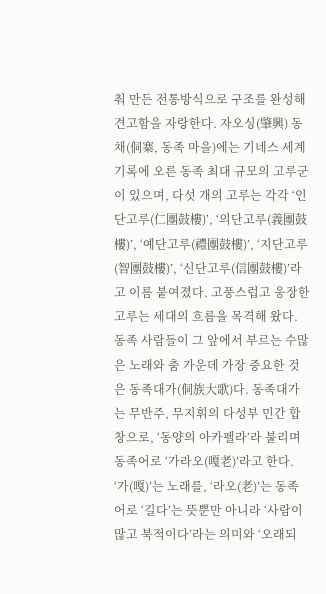춰 만든 전통방식으로 구조를 완성해 견고함을 자랑한다. 자오싱(肇興) 동채(侗寨, 동족 마을)에는 기네스 세계 기록에 오른 동족 최대 규모의 고루군이 있으며, 다섯 개의 고루는 각각 ‘인단고루(仁團鼓樓)’, ‘의단고루(義團鼓樓)’, ‘예단고루(禮團鼓樓)’, ‘지단고루(智團鼓樓)’, ‘신단고루(信團鼓樓)’라고 이름 붙여졌다. 고풍스럽고 웅장한 고루는 세대의 흐름을 목격해 왔다. 동족 사람들이 그 앞에서 부르는 수많은 노래와 춤 가운데 가장 중요한 것은 동족대가(侗族大歌)다. 동족대가는 무반주, 무지휘의 다성부 민간 합창으로, ‘동양의 아카펠라’라 불리며 동족어로 ‘가라오(嘎老)’라고 한다. ‘가(嘎)’는 노래를, ‘라오(老)’는 동족어로 ‘길다’는 뜻뿐만 아니라 ‘사람이 많고 북적이다’라는 의미와 ‘오래되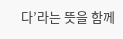다’라는 뜻을 함께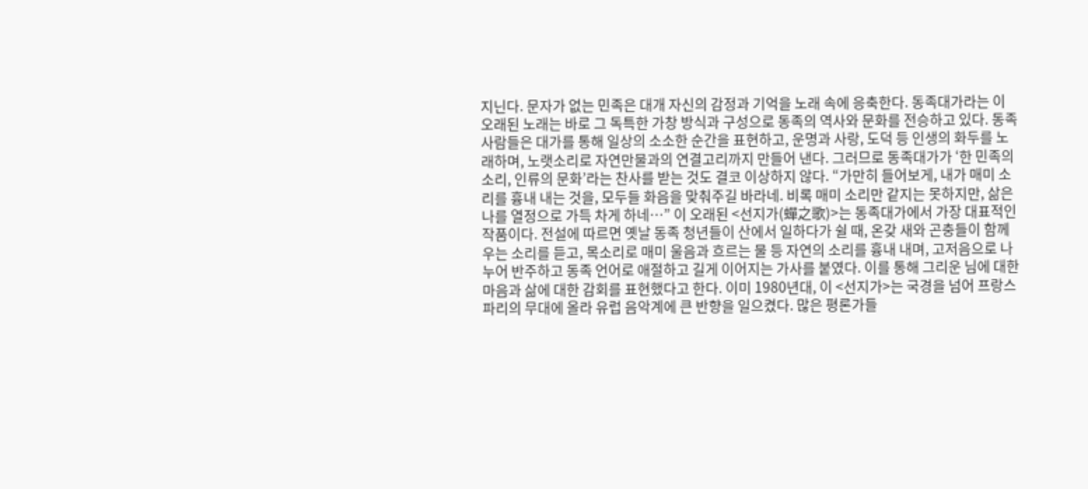지닌다. 문자가 없는 민족은 대개 자신의 감정과 기억을 노래 속에 응축한다. 동족대가라는 이 오래된 노래는 바로 그 독특한 가창 방식과 구성으로 동족의 역사와 문화를 전승하고 있다. 동족 사람들은 대가를 통해 일상의 소소한 순간을 표현하고, 운명과 사랑, 도덕 등 인생의 화두를 노래하며, 노랫소리로 자연만물과의 연결고리까지 만들어 낸다. 그러므로 동족대가가 ‘한 민족의 소리, 인류의 문화’라는 찬사를 받는 것도 결코 이상하지 않다. “가만히 들어보게, 내가 매미 소리를 흉내 내는 것을, 모두들 화음을 맞춰주길 바라네. 비록 매미 소리만 같지는 못하지만, 삶은 나를 열정으로 가득 차게 하네…” 이 오래된 <선지가(蟬之歌)>는 동족대가에서 가장 대표적인 작품이다. 전설에 따르면 옛날 동족 청년들이 산에서 일하다가 쉴 때, 온갖 새와 곤충들이 함께 우는 소리를 듣고, 목소리로 매미 울음과 흐르는 물 등 자연의 소리를 흉내 내며, 고저음으로 나누어 반주하고 동족 언어로 애절하고 길게 이어지는 가사를 붙였다. 이를 통해 그리운 님에 대한 마음과 삶에 대한 감회를 표현했다고 한다. 이미 1980년대, 이 <선지가>는 국경을 넘어 프랑스 파리의 무대에 올라 유럽 음악계에 큰 반향을 일으켰다. 많은 평론가들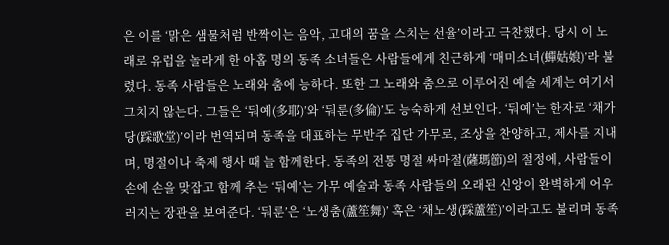은 이를 ‘맑은 샘물처럼 반짝이는 음악, 고대의 꿈을 스치는 선율’이라고 극찬했다. 당시 이 노래로 유럽을 놀라게 한 아홉 명의 동족 소녀들은 사람들에게 친근하게 ‘매미소녀(蟬姑娘)’라 불렸다. 동족 사람들은 노래와 춤에 능하다. 또한 그 노래와 춤으로 이루어진 예술 세계는 여기서 그치지 않는다. 그들은 ‘둬예(多耶)’와 ‘둬룬(多倫)’도 능숙하게 선보인다. ‘둬예’는 한자로 ‘채가당(踩歌堂)’이라 번역되며 동족을 대표하는 무반주 집단 가무로, 조상을 찬양하고, 제사를 지내며, 명절이나 축제 행사 때 늘 함께한다. 동족의 전통 명절 싸마절(薩瑪節)의 절정에, 사람들이 손에 손을 맞잡고 함께 추는 ‘둬예’는 가무 예술과 동족 사람들의 오래된 신앙이 완벽하게 어우러지는 장관을 보여준다. ‘둬룬’은 ‘노생춤(蘆笙舞)’ 혹은 ‘채노생(踩蘆笙)’이라고도 불리며 동족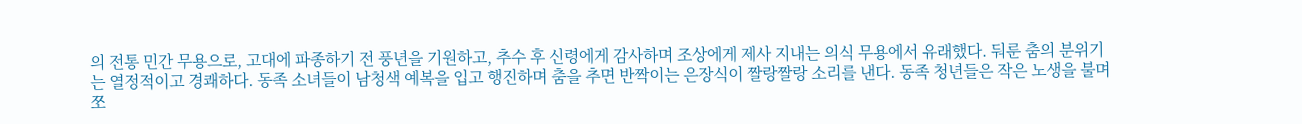의 전통 민간 무용으로, 고대에 파종하기 전 풍년을 기원하고, 추수 후 신령에게 감사하며 조상에게 제사 지내는 의식 무용에서 유래했다. 둬룬 춤의 분위기는 열정적이고 경쾌하다. 동족 소녀들이 남청색 예복을 입고 행진하며 춤을 추면 반짝이는 은장식이 짤랑짤랑 소리를 낸다. 동족 청년들은 작은 노생을 불며 쪼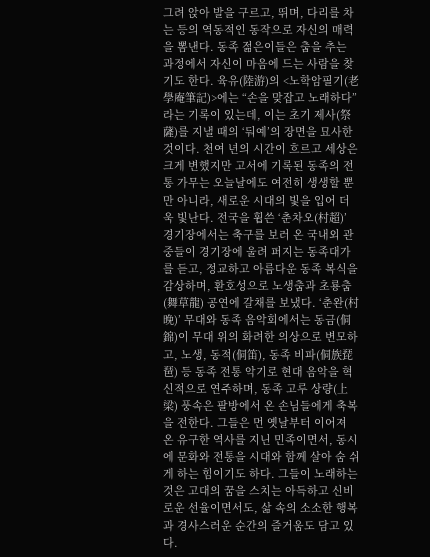그려 앉아 발을 구르고, 뛰며, 다리를 차는 등의 역동적인 동작으로 자신의 매력을 뽐낸다. 동족 젊은이들은 춤을 추는 과정에서 자신이 마음에 드는 사람을 찾기도 한다. 육유(陸游)의 <노학암필기(老學庵筆記)>에는 “손을 맞잡고 노래하다”라는 기록이 있는데, 이는 초기 제사(祭薩)를 지낼 때의 ‘둬예’의 장면을 묘사한 것이다. 천여 년의 시간이 흐르고 세상은 크게 변했지만 고서에 기록된 동족의 전통 가무는 오늘날에도 여전히 생생할 뿐만 아니라, 새로운 시대의 빛을 입어 더욱 빛난다. 전국을 휩쓴 ‘춘차오(村超)’ 경기장에서는 축구를 보러 온 국내외 관중들이 경기장에 울려 퍼지는 동족대가를 듣고, 정교하고 아름다운 동족 복식을 감상하며, 환호성으로 노생춤과 초룡춤(舞草龍) 공연에 갈채를 보냈다. ‘춘완(村晚)’ 무대와 동족 음악회에서는 동금(侗錦)이 무대 위의 화려한 의상으로 변모하고, 노생, 동적(侗笛), 동족 비파(侗族琵琶) 등 동족 전통 악기로 현대 음악을 혁신적으로 연주하며, 동족 고루 상량(上梁) 풍속은 팔방에서 온 손님들에게 축복을 전한다. 그들은 먼 옛날부터 이어져 온 유구한 역사를 지닌 민족이면서, 동시에 문화와 전통을 시대와 함께 살아 숨 쉬게 하는 힘이기도 하다. 그들이 노래하는 것은 고대의 꿈을 스치는 아득하고 신비로운 선율이면서도, 삶 속의 소소한 행복과 경사스러운 순간의 즐거움도 담고 있다.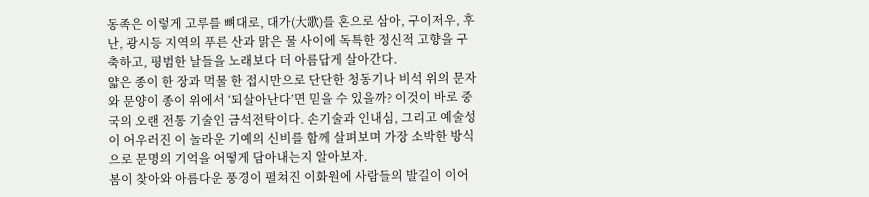동족은 이렇게 고루를 뼈대로, 대가(大歌)를 혼으로 삼아, 구이저우, 후난, 광시등 지역의 푸른 산과 맑은 물 사이에 독특한 정신적 고향을 구축하고, 평범한 날들을 노래보다 더 아름답게 살아간다.
얇은 종이 한 장과 먹물 한 접시만으로 단단한 청동기나 비석 위의 문자와 문양이 종이 위에서 ‘되살아난다’면 믿을 수 있을까? 이것이 바로 중국의 오랜 전통 기술인 금석전탁이다. 손기술과 인내심, 그리고 예술성이 어우러진 이 놀라운 기예의 신비를 함께 살펴보며 가장 소박한 방식으로 문명의 기억을 어떻게 담아내는지 알아보자.
봄이 찾아와 아름다운 풍경이 펼쳐진 이화원에 사람들의 발길이 이어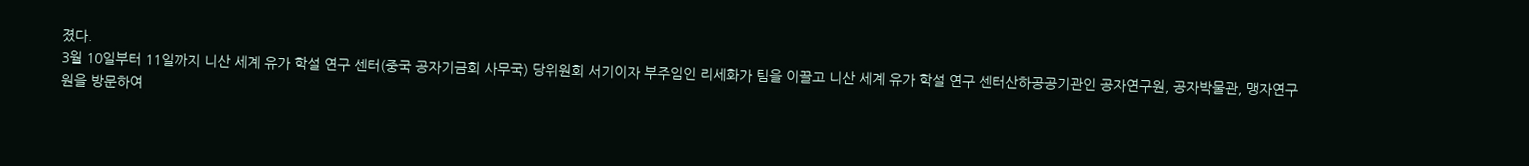졌다.
3월 10일부터 11일까지 니산 세계 유가 학설 연구 센터(중국 공자기금회 사무국) 당위원회 서기이자 부주임인 리세화가 팀을 이끌고 니산 세계 유가 학설 연구 센터산하공공기관인 공자연구원, 공자박물관, 맹자연구원을 방문하여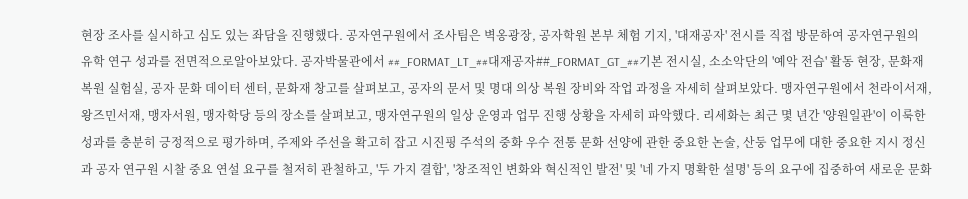현장 조사를 실시하고 심도 있는 좌담을 진행했다. 공자연구원에서 조사팀은 벽옹광장, 공자학원 본부 체험 기지, '대재공자' 전시를 직접 방문하여 공자연구원의 유학 연구 성과를 전면적으로알아보았다. 공자박물관에서 ##_FORMAT_LT_##대재공자##_FORMAT_GT_##기본 전시실, 소소악단의 '예악 전습' 활동 현장, 문화재 복원 실험실, 공자 문화 데이터 센터, 문화재 창고를 살펴보고, 공자의 문서 및 명대 의상 복원 장비와 작업 과정을 자세히 살펴보았다. 맹자연구원에서 천라이서재, 왕즈민서재, 맹자서원, 맹자학당 등의 장소를 살펴보고, 맹자연구원의 일상 운영과 업무 진행 상황을 자세히 파악했다. 리세화는 최근 몇 년간 '양원일관'이 이룩한 성과를 충분히 긍정적으로 평가하며, 주제와 주선을 확고히 잡고 시진핑 주석의 중화 우수 전통 문화 선양에 관한 중요한 논술, 산둥 업무에 대한 중요한 지시 정신과 공자 연구원 시찰 중요 연설 요구를 철저히 관철하고, '두 가지 결합', '창조적인 변화와 혁신적인 발전' 및 '네 가지 명확한 설명' 등의 요구에 집중하여 새로운 문화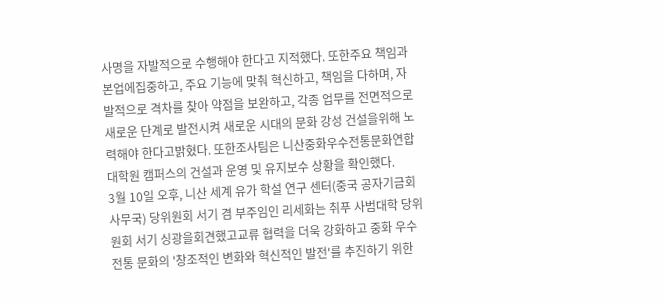사명을 자발적으로 수행해야 한다고 지적했다. 또한주요 책임과 본업에집중하고, 주요 기능에 맞춰 혁신하고, 책임을 다하며, 자발적으로 격차를 찾아 약점을 보완하고, 각종 업무를 전면적으로 새로운 단계로 발전시켜 새로운 시대의 문화 강성 건설을위해 노력해야 한다고밝혔다. 또한조사팀은 니산중화우수전통문화연합대학원 캠퍼스의 건설과 운영 및 유지보수 상황을 확인했다.
3월 10일 오후, 니산 세계 유가 학설 연구 센터(중국 공자기금회 사무국) 당위원회 서기 겸 부주임인 리세화는 취푸 사범대학 당위원회 서기 싱광을회견했고교류 협력을 더욱 강화하고 중화 우수 전통 문화의 '창조적인 변화와 혁신적인 발전'를 추진하기 위한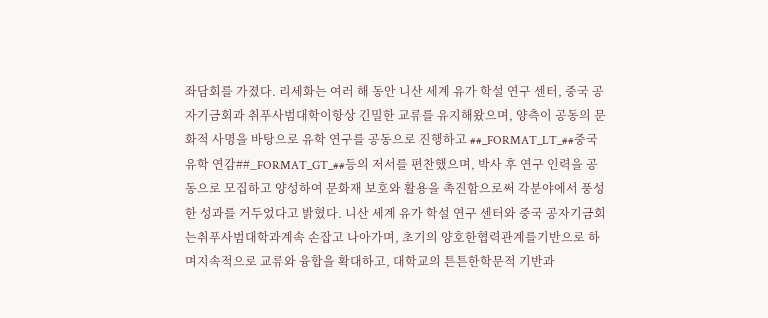좌담회를 가졌다. 리세화는 여러 해 동안 니산 세계 유가 학설 연구 센터, 중국 공자기금회과 취푸사범대학이항상 긴밀한 교류를 유지해왔으며, 양측이 공동의 문화적 사명을 바탕으로 유학 연구를 공동으로 진행하고 ##_FORMAT_LT_##중국 유학 연감##_FORMAT_GT_##등의 저서를 편찬했으며, 박사 후 연구 인력을 공동으로 모집하고 양성하여 문화재 보호와 활용을 촉진함으로써 각분야에서 풍성한 성과를 거두었다고 밝혔다. 니산 세계 유가 학설 연구 센터와 중국 공자기금회는취푸사범대학과계속 손잡고 나아가며, 초기의 양호한협력관계를기반으로 하며지속적으로 교류와 융합을 확대하고, 대학교의 튼튼한학문적 기반과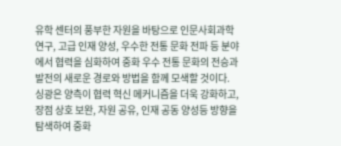유학 센터의 풍부한 자원을 바탕으로 인문사회과학 연구, 고급 인재 양성, 우수한 전통 문화 전파 등 분야에서 협력을 심화하여 중화 우수 전통 문화의 전승과 발전의 새로운 경로와 방법을 함께 모색할 것이다. 싱광은 양측이 협력 혁신 메커니즘을 더욱 강화하고, 장점 상호 보완, 자원 공유, 인재 공동 양성등 방향을 탐색하여 중화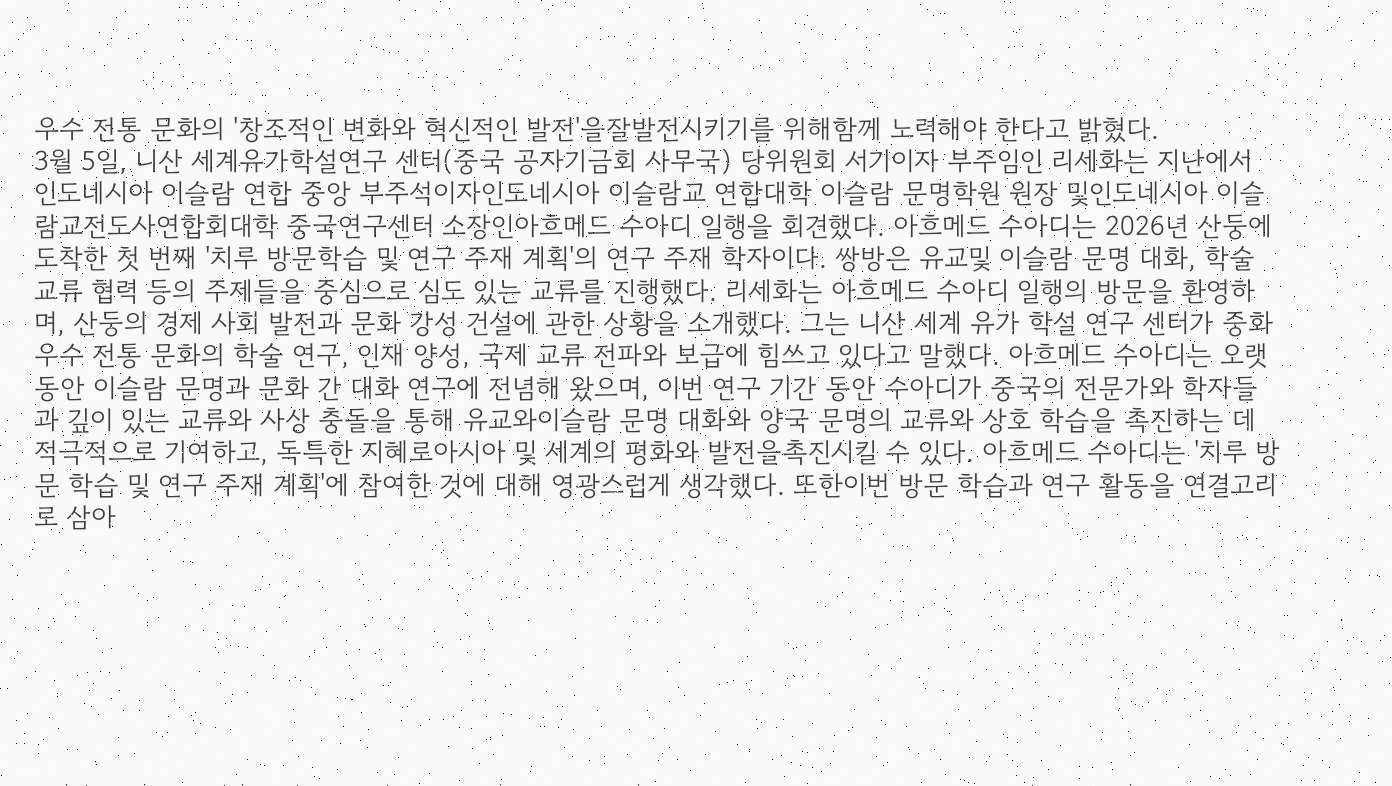우수 전통 문화의 '창조적인 변화와 혁신적인 발전'을잘발전시키기를 위해함께 노력해야 한다고 밝혔다.
3월 5일, 니산 세계유가학설연구 센터(중국 공자기금회 사무국) 당위원회 서기이자 부주임인 리세화는 지난에서 인도네시아 이슬람 연합 중앙 부주석이자인도네시아 이슬람교 연합대학 이슬람 문명학원 원장 및인도네시아 이슬람교전도사연합회대학 중국연구센터 소장인아흐메드 수아디 일행을 회견했다. 아흐메드 수아디는 2026년 산둥에 도착한 첫 번째 '치루 방문학습 및 연구 주재 계획'의 연구 주재 학자이다. 쌍방은 유교및 이슬람 문명 대화, 학술 교류 협력 등의 주제들을 중심으로 심도 있는 교류를 진행했다. 리세화는 아흐메드 수아디 일행의 방문을 환영하며, 산둥의 경제 사회 발전과 문화 강성 건설에 관한 상황을 소개했다. 그는 니산 세계 유가 학설 연구 센터가 중화 우수 전통 문화의 학술 연구, 인재 양성, 국제 교류 전파와 보급에 힘쓰고 있다고 말했다. 아흐메드 수아디는 오랫동안 이슬람 문명과 문화 간 대화 연구에 전념해 왔으며, 이번 연구 기간 동안 수아디가 중국의 전문가와 학자들과 깊이 있는 교류와 사상 충돌을 통해 유교와이슬람 문명 대화와 양국 문명의 교류와 상호 학습을 촉진하는 데 적극적으로 기여하고, 독특한 지혜로아시아 및 세계의 평화와 발전을촉진시킬 수 있다. 아흐메드 수아디는 '치루 방문 학습 및 연구 주재 계획'에 참여한 것에 대해 영광스럽게 생각했다. 또한이번 방문 학습과 연구 활동을 연결고리로 삼아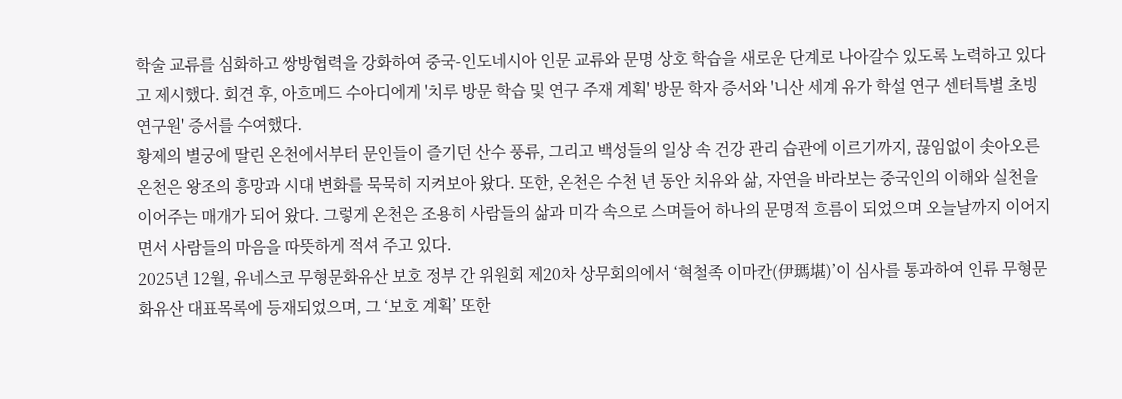학술 교류를 심화하고 쌍방협력을 강화하여 중국-인도네시아 인문 교류와 문명 상호 학습을 새로운 단계로 나아갈수 있도록 노력하고 있다고 제시했다. 회견 후, 아흐메드 수아디에게 '치루 방문 학습 및 연구 주재 계획' 방문 학자 증서와 '니산 세계 유가 학설 연구 센터특별 초빙 연구원' 증서를 수여했다.
황제의 별궁에 딸린 온천에서부터 문인들이 즐기던 산수 풍류, 그리고 백성들의 일상 속 건강 관리 습관에 이르기까지, 끊임없이 솟아오른 온천은 왕조의 흥망과 시대 변화를 묵묵히 지켜보아 왔다. 또한, 온천은 수천 년 동안 치유와 삶, 자연을 바라보는 중국인의 이해와 실천을 이어주는 매개가 되어 왔다. 그렇게 온천은 조용히 사람들의 삶과 미각 속으로 스며들어 하나의 문명적 흐름이 되었으며 오늘날까지 이어지면서 사람들의 마음을 따뜻하게 적셔 주고 있다.
2025년 12월, 유네스코 무형문화유산 보호 정부 간 위원회 제20차 상무회의에서 ‘혁철족 이마칸(伊瑪堪)’이 심사를 통과하여 인류 무형문화유산 대표목록에 등재되었으며, 그 ‘보호 계획’ 또한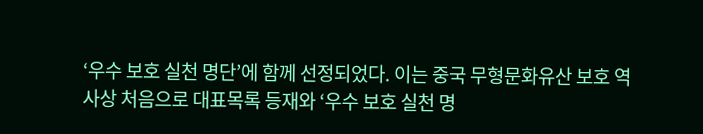‘우수 보호 실천 명단’에 함께 선정되었다. 이는 중국 무형문화유산 보호 역사상 처음으로 대표목록 등재와 ‘우수 보호 실천 명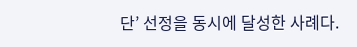단’ 선정을 동시에 달성한 사례다.